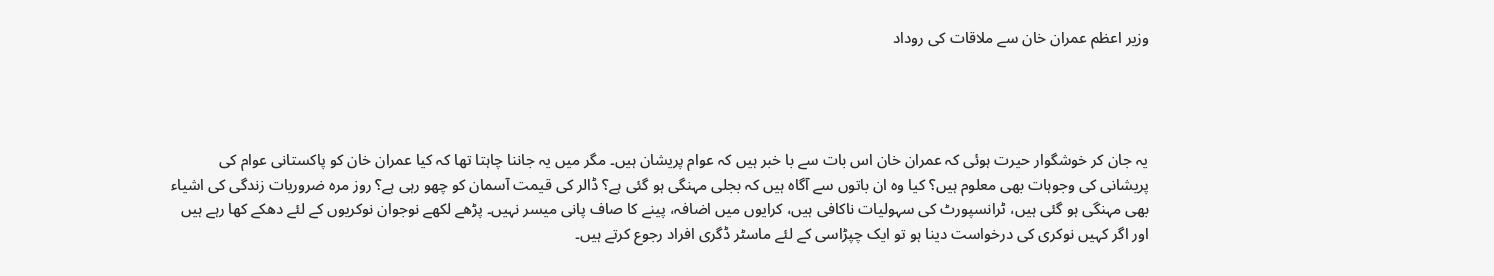وزیر اعظم عمران خان سے ملاقات کی روداد




یہ جان کر خوشگوار حیرت ہوئی کہ عمران خان اس بات سے با خبر ہیں کہ عوام پریشان ہیں۔ مگر میں یہ جاننا چاہتا تھا کہ کیا عمران خان کو پاکستانی عوام کی پریشانی کی وجوہات بھی معلوم ہیں؟ کیا وہ ان باتوں سے آگاہ ہیں کہ بجلی مہنگی ہو گئی ہے؟ ڈالر کی قیمت آسمان کو چھو رہی ہے؟ روز مرہ ضروریات زندگی کی اشیاء بھی مہنگی ہو گئی ہیں، ٹرانسپورٹ کی سہولیات ناکافی ہیں، کرایوں میں اضافہ، پینے کا صاف پانی میسر نہیں۔ پڑھے لکھے نوجوان نوکریوں کے لئے دھکے کھا رہے ہیں اور اگر کہیں نوکری کی درخواست دینا ہو تو ایک چپڑاسی کے لئے ماسٹر ڈگری افراد رجوع کرتے ہیں۔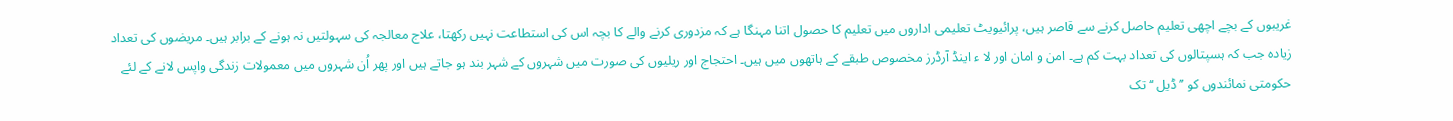غریبوں کے بچے اچھی تعلیم حاصل کرنے سے قاصر ہیں، پرائیویٹ تعلیمی اداروں میں تعلیم کا حصول اتنا مہنگا ہے کہ مزدوری کرنے والے کا بچہ اس کی استطاعت نہیں رکھتا، علاج معالجہ کی سہولتیں نہ ہونے کے برابر ہیں۔ مریضوں کی تعداد زیادہ جب کہ ہسپتالوں کی تعداد بہت کم ہے۔ امن و امان اور لا ء اینڈ آرڈرز مخصوص طبقے کے ہاتھوں میں ہیں۔ احتجاج اور ریلیوں کی صورت میں شہروں کے شہر بند ہو جاتے ہیں اور پھر اُن شہروں میں معمولات زندگی واپس لانے کے لئے حکومتی نمائندوں کو ’’ ڈیل ‘‘ تک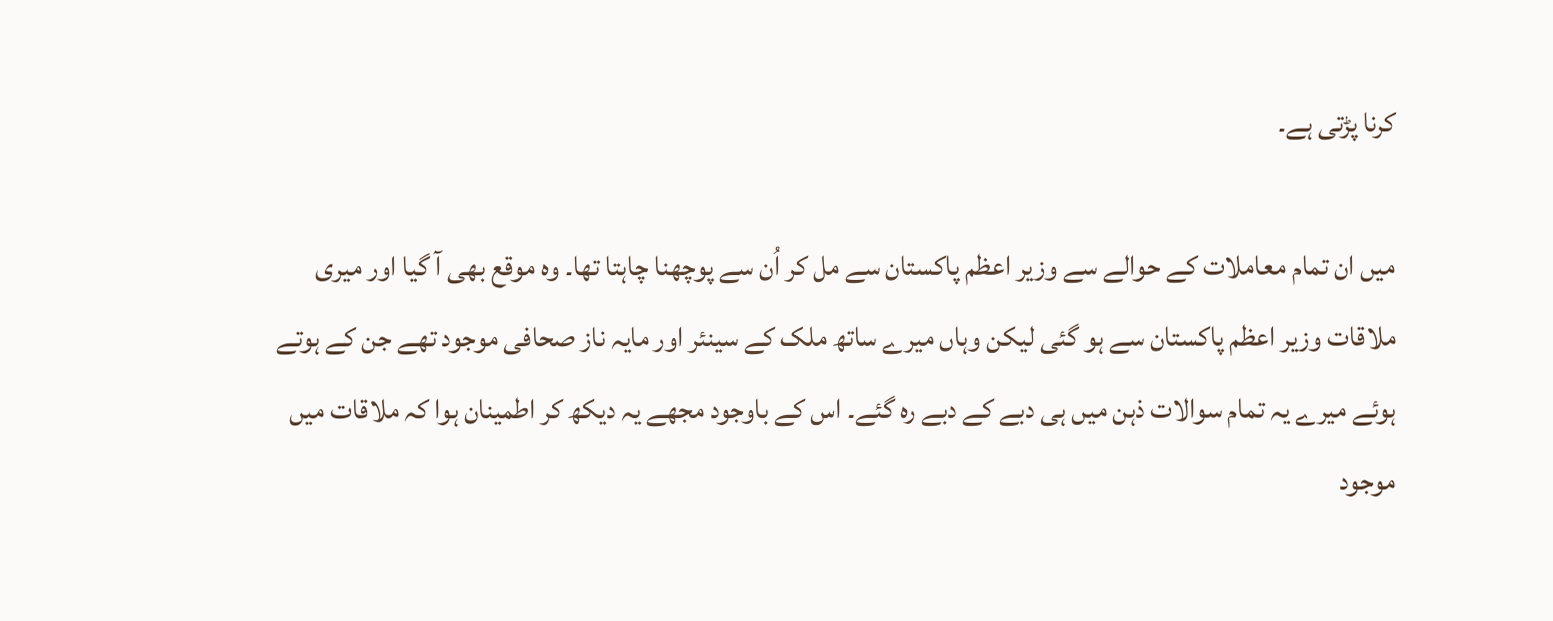کرنا پڑتی ہے۔

میں ان تمام معاملات کے حوالے سے وزیر اعظم پاکستان سے مل کر اُن سے پوچھنا چاہتا تھا۔ وہ موقع بھی آ گیا اور میری ملاقات وزیر اعظم پاکستان سے ہو گئی لیکن وہاں میرے ساتھ ملک کے سینئر اور مایہ ناز صحافی موجود تھے جن کے ہوتے ہوئے میرے یہ تمام سوالات ذہن میں ہی دبے کے دبے رہ گئے۔ اس کے باوجود مجھے یہ دیکھ کر اطمینان ہوا کہ ملاقات میں موجود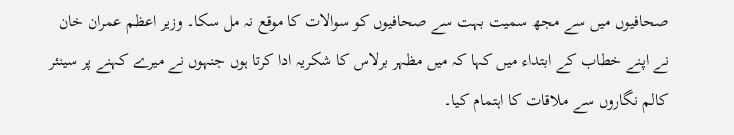صحافیوں میں سے مجھ سمیت بہت سے صحافیوں کو سوالات کا موقع نہ مل سکا۔ وزیر اعظم عمران خان نے اپنے خطاب کے ابتداء میں کہا کہ میں مظہر برلاس کا شکریہ ادا کرتا ہوں جنہوں نے میرے کہنے پر سینئر کالم نگاروں سے ملاقات کا اہتمام کیا۔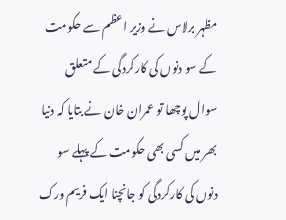مظہر برلاس نے وزیر اعظم سے حکومت کے سو دنوں کی کارکردگی کے متعلق سوال پوچھا تو عمران خان نے بتایا کہ دنیا بھر میں کسی بھی حکومت کے پہلے سو دنوں کی کارکردگی کو جانچنا ایک فریم ورک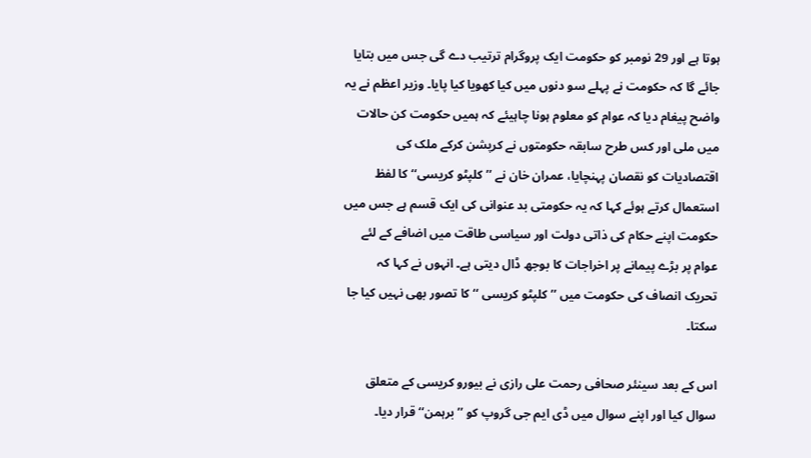ہوتا ہے اور 29 نومبر کو حکومت ایک پروگرام ترتیب دے گی جس میں بتایا جائے گا کہ حکومت نے پہلے سو دنوں میں کیا کھویا کیا پایا۔ وزیر اعظم نے یہ واضح پیغام دیا کہ عوام کو معلوم ہونا چاہیئے کہ ہمیں حکومت کن حالات میں ملی اور کس طرح سابقہ حکومتوں نے کرپشن کرکے ملک کی اقتصادیات کو نقصان پہنچایا، عمران خان نے ’’کلپٹو کریسی‘‘ کا لفظ استعمال کرتے ہوئے کہا کہ یہ حکومتی بد عنوانی کی ایک قسم ہے جس میں حکومت اپنے حکام کی ذاتی دولت اور سیاسی طاقت میں اضافے کے لئے عوام پر بڑے پیمانے پر اخراجات کا بوجھ ڈال دیتی ہے۔ انہوں نے کہا کہ تحریک انصاف کی حکومت میں ’’ کلپٹو کریسی ‘‘ کا تصور بھی نہیں کیا جا سکتا۔

اس کے بعد سینئر صحافی رحمت علی رازی نے بیورو کریسی کے متعلق سوال کیا اور اپنے سوال میں ڈی ایم جی گروپ کو ’’برہمن‘‘ قرار دیا۔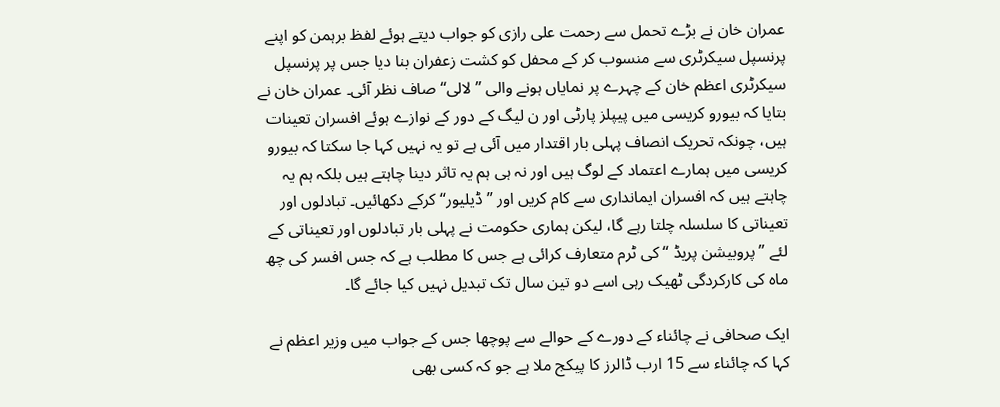عمران خان نے بڑے تحمل سے رحمت علی رازی کو جواب دیتے ہوئے لفظ برہمن کو اپنے پرنسپل سیکرٹری سے منسوب کر کے محفل کو کشت زعفران بنا دیا جس پر پرنسپل سیکرٹری اعظم خان کے چہرے پر نمایاں ہونے والی ’’لالی‘‘ صاف نظر آئی۔ عمران خان نے بتایا کہ بیورو کریسی میں پیپلز پارٹی اور ن لیگ کے دور کے نوازے ہوئے افسران تعینات ہیں، چونکہ تحریک انصاف پہلی بار اقتدار میں آئی ہے تو یہ نہیں کہا جا سکتا کہ بیورو کریسی میں ہمارے اعتماد کے لوگ ہیں اور نہ ہی ہم یہ تاثر دینا چاہتے ہیں بلکہ ہم یہ چاہتے ہیں کہ افسران ایمانداری سے کام کریں اور ’’ڈیلیور‘‘ کرکے دکھائیں۔ تبادلوں اور تعیناتی کا سلسلہ چلتا رہے گا، لیکن ہماری حکومت نے پہلی بار تبادلوں اور تعیناتی کے لئے ’’پروبیشن پریڈ ‘‘ کی ٹرم متعارف کرائی ہے جس کا مطلب ہے کہ جس افسر کی چھ ماہ کی کارکردگی ٹھیک رہی اسے دو تین سال تک تبدیل نہیں کیا جائے گا۔

ایک صحافی نے چائناء کے دورے کے حوالے سے پوچھا جس کے جواب میں وزیر اعظم نے کہا کہ چائناء سے 15 ارب ڈالرز کا پیکج ملا ہے جو کہ کسی بھی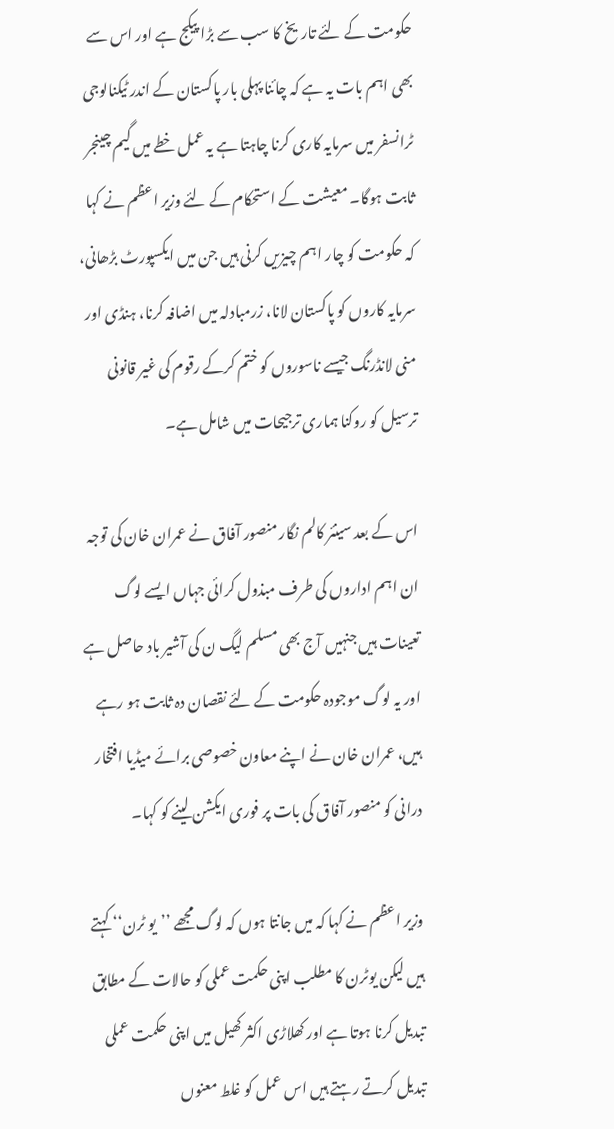حکومت کے لئے تاریخ کا سب سے بڑا پیکج ہے اور اس سے بھی اہم بات یہ ہے کہ چائنا پہلی بار پاکستان کے اندر ٹیکنالوجی ٹرانسفر میں سرمایہ کاری کرنا چاہتا ہے یہ عمل خطے میں گیم چینجر ثابت ہوگا۔ معیشت کے استحکام کے لئے وزیر اعظم نے کہا کہ حکومت کو چار اہم چیزیں کرنی ہیں جن میں ایکسپورٹ بڑھانی، سرمایہ کاروں کو پاکستان لانا، زرمبادلہ میں اضافہ کرنا، ہنڈی اور منی لانڈرنگ جیسے ناسوروں کو ختم کرکے رقوم کی غیر قانونی ترسیل کو روکنا ہماری ترجیحات میں شامل ہے۔

اس کے بعد سینئر کالم نگار منصور آفاق نے عمران خان کی توجہ ان اہم اداروں کی طرف مبذول کرائی جہاں ایسے لوگ تعینات ہیں جنہیں آج بھی مسلم لیگ ن کی آشیر باد حاصل ہے اور یہ لوگ موجودہ حکومت کے لئے نقصان دہ ثابت ہو رہے ہیں، عمران خان نے اپنے معاون خصوصی برائے میڈیا افتخار درانی کو منصور آفاق کی بات پر فوری ایکشن لینے کو کہا۔

وزیر اعظم نے کہا کہ میں جانتا ہوں کہ لوگ مجھے ’’یو ٹرن‘‘ کہتے ہیں لیکن یوٹرن کا مطلب اپنی حکمت عملی کو حالات کے مطابق تبدیل کرنا ہوتا ہے اور کھلاڑی اکثر کھیل میں اپنی حکمت عملی تبدیل کرتے رہتے ہیں اس عمل کو غلط معنوں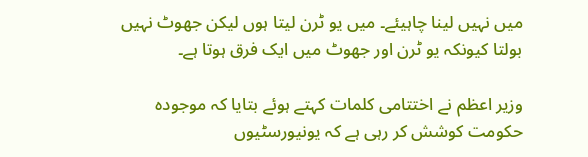میں نہیں لینا چاہیئے۔ میں یو ٹرن لیتا ہوں لیکن جھوٹ نہیں بولتا کیونکہ یو ٹرن اور جھوٹ میں ایک فرق ہوتا ہے۔

وزیر اعظم نے اختتامی کلمات کہتے ہوئے بتایا کہ موجودہ حکومت کوشش کر رہی ہے کہ یونیورسٹیوں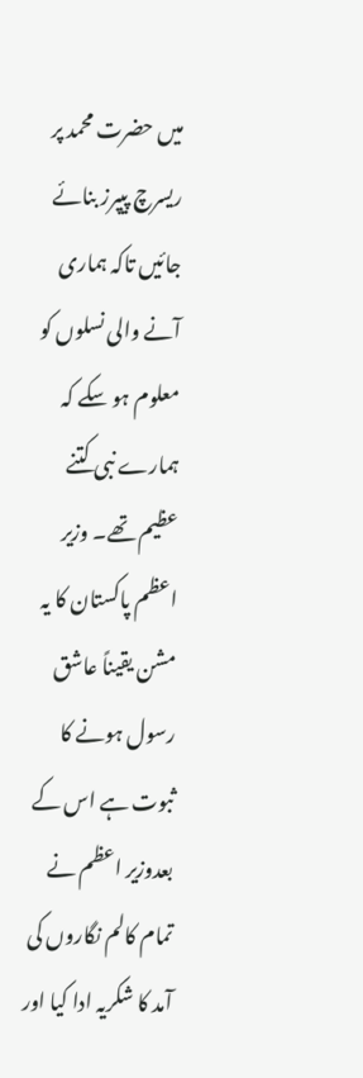میں حضرت محمد پر ریسرچ پیپرز بنائے جائیں تاکہ ہماری آنے والی نسلوں کو معلوم ہو سکے کہ ہمارے نبی کتنے عظیم تھے۔ وزیر اعظم پاکستان کا یہ مشن یقیناً عاشق رسول ہونے کا ثبوت ہے اس کے بعدوزیر اعظم نے تمام کالم نگاروں کی آمد کا شکریہ ادا کیا اور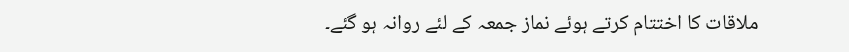ملاقات کا اختتام کرتے ہوئے نماز جمعہ کے لئے روانہ ہو گئے۔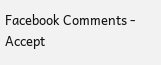Facebook Comments - Accept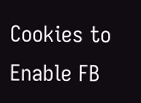Cookies to Enable FB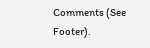Comments (See Footer).